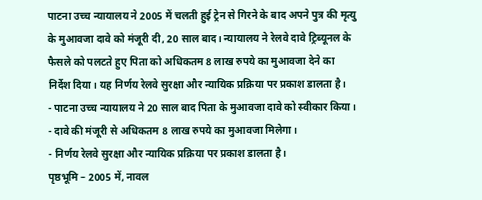पाटना उच्च न्यायालय ने 2005 में चलती हुई ट्रेन से गिरने के बाद अपने पुत्र की मृत्यु के मुआवजा दावे को मंजूरी दी, 20 साल बाद। न्यायालय ने रेलवे दावे ट्रिब्यूनल के फैसले को पलटते हुए पिता को अधिकतम 8 लाख रुपये का मुआवजा देने का निर्देश दिया। यह निर्णय रेलवे सुरक्षा और न्यायिक प्रक्रिया पर प्रकाश डालता है।
- पाटना उच्च न्यायालय ने 20 साल बाद पिता के मुआवजा दावे को स्वीकार किया।
- दावे की मंजूरी से अधिकतम 8 लाख रुपये का मुआवजा मिलेगा।
- निर्णय रेलवे सुरक्षा और न्यायिक प्रक्रिया पर प्रकाश डालता है।
पृष्ठभूमि – 2005 में, नावल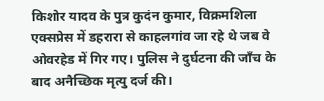किशोर यादव के पुत्र कुदंन कुमार, विक्रमशिला एक्सप्रेस में डहरारा से काहलगांव जा रहे थे जब वे ओवरहेड में गिर गए। पुलिस ने दुर्घटना की जाँच के बाद अनैच्छिक मृत्यु दर्ज की।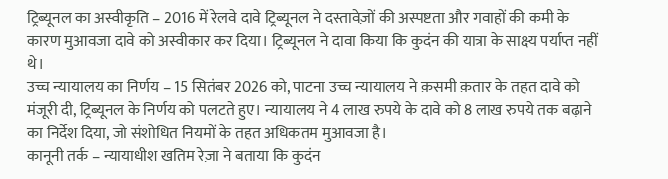ट्रिब्यूनल का अस्वीकृति – 2016 में रेलवे दावे ट्रिब्यूनल ने दस्तावेज़ों की अस्पष्टता और गवाहों की कमी के कारण मुआवजा दावे को अस्वीकार कर दिया। ट्रिब्यूनल ने दावा किया कि कुदंन की यात्रा के साक्ष्य पर्याप्त नहीं थे।
उच्च न्यायालय का निर्णय – 15 सितंबर 2026 को, पाटना उच्च न्यायालय ने क़समी क़तार के तहत दावे को मंजूरी दी, ट्रिब्यूनल के निर्णय को पलटते हुए। न्यायालय ने 4 लाख रुपये के दावे को 8 लाख रुपये तक बढ़ाने का निर्देश दिया, जो संशोधित नियमों के तहत अधिकतम मुआवजा है।
कानूनी तर्क – न्यायाधीश खतिम रेज़ा ने बताया कि कुदंन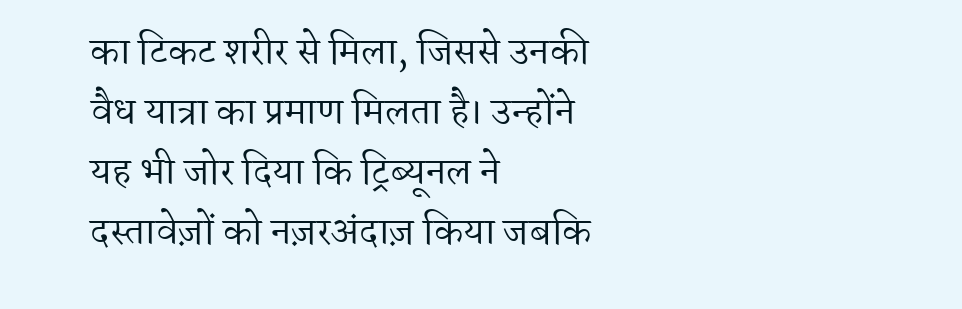का टिकट शरीर से मिला, जिससे उनकी वैध यात्रा का प्रमाण मिलता है। उन्होंने यह भी जोर दिया कि ट्रिब्यूनल ने दस्तावेज़ों को नज़रअंदाज़ किया जबकि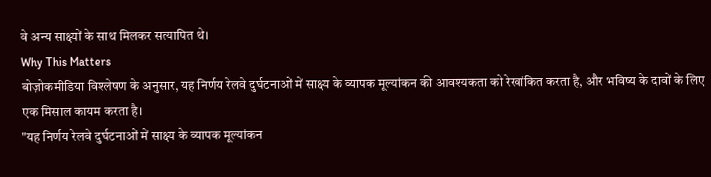वे अन्य साक्ष्यों के साथ मिलकर सत्यापित थे।
Why This Matters
बोज़ोकमीडिया विश्लेषण के अनुसार, यह निर्णय रेलवे दुर्घटनाओं में साक्ष्य के व्यापक मूल्यांकन की आवश्यकता को रेखांकित करता है, और भविष्य के दावों के लिए एक मिसाल कायम करता है।
"यह निर्णय रेलवे दुर्घटनाओं में साक्ष्य के व्यापक मूल्यांकन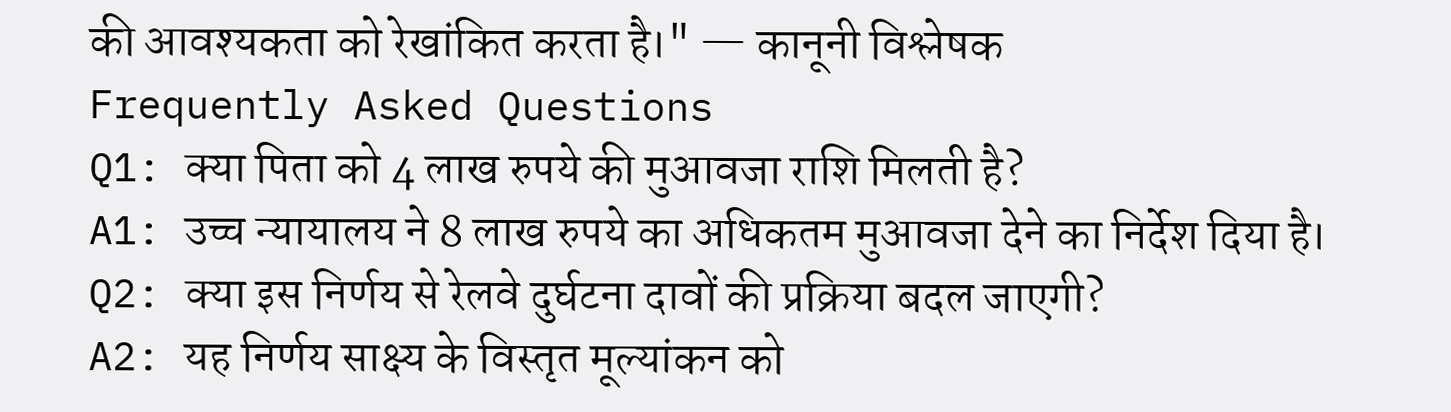की आवश्यकता को रेखांकित करता है।" — कानूनी विश्लेषक
Frequently Asked Questions
Q1: क्या पिता को 4 लाख रुपये की मुआवजा राशि मिलती है?
A1: उच्च न्यायालय ने 8 लाख रुपये का अधिकतम मुआवजा देने का निर्देश दिया है।
Q2: क्या इस निर्णय से रेलवे दुर्घटना दावों की प्रक्रिया बदल जाएगी?
A2: यह निर्णय साक्ष्य के विस्तृत मूल्यांकन को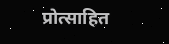प्रोत्साहित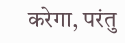करेगा, परंतु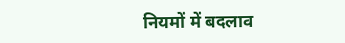नियमों में बदलाव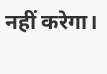नहीं करेगा।